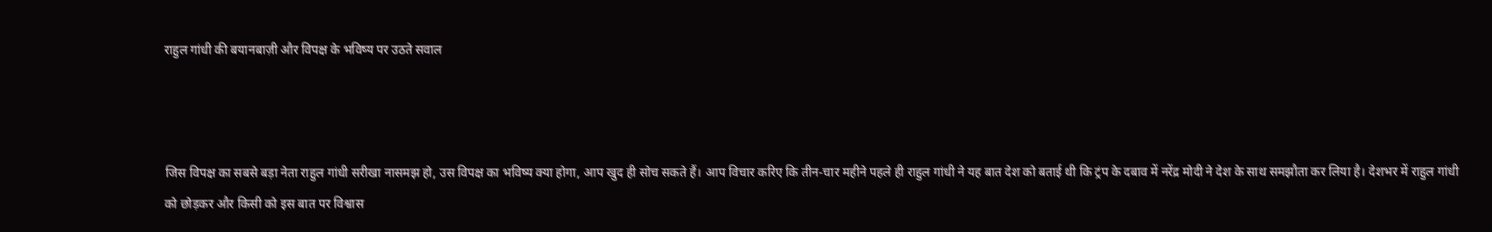राहुल गांधी की बयानबाज़ी और विपक्ष के भविष्य पर उठते सवाल



जिस विपक्ष का सबसे बड़ा नेता राहुल गांधी सरीखा नासमझ हो, उस विपक्ष का भविष्य क्या होगा, आप खुद ही सोच सकते हैं। आप विचार करिए कि तीन-चार महीने पहले ही राहुल गांधी ने यह बात देश को बताई थी कि ट्रंप के दबाव में नरेंद्र मोदी ने देश के साथ समझौता कर लिया है। देशभर में राहुल गांधी को छोड़कर और किसी को इस बात पर विश्वास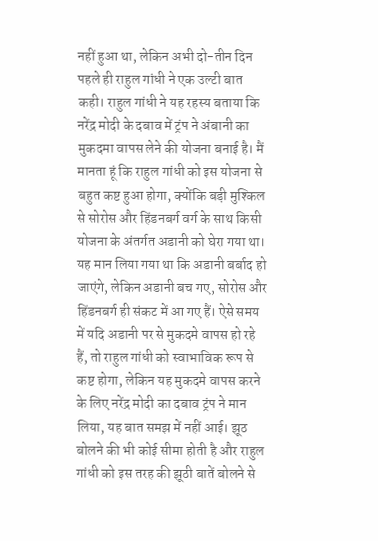नहीं हुआ था, लेकिन अभी दो-तीन दिन पहले ही राहुल गांधी ने एक उल्टी बात कही। राहुल गांधी ने यह रहस्य बताया कि नरेंद्र मोदी के दबाव में ट्रंप ने अंबानी का मुकदमा वापस लेने की योजना बनाई है। मैं मानता हूं कि राहुल गांधी को इस योजना से बहुत कष्ट हुआ होगा, क्योंकि बड़ी मुश्किल से सोरोस और हिंडनबर्ग वर्ग के साथ किसी योजना के अंतर्गत अडानी को घेरा गया था। यह मान लिया गया था कि अडानी बर्बाद हो जाएंगे, लेकिन अडानी बच गए, सोरोस और हिंडनबर्ग ही संकट में आ गए हैं। ऐसे समय में यदि अडानी पर से मुकदमे वापस हो रहे हैं, तो राहुल गांधी को स्वाभाविक रूप से कष्ट होगा, लेकिन यह मुकदमे वापस करने के लिए नरेंद्र मोदी का दबाव ट्रंप ने मान लिया, यह बात समझ में नहीं आई। झूठ बोलने की भी कोई सीमा होती है और राहुल गांधी को इस तरह की झूठी बातें बोलने से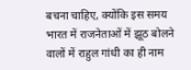बचना चाहिए, क्योंकि इस समय भारत में राजनेताओं में झूठ बोलने वालों में राहुल गांधी का ही नाम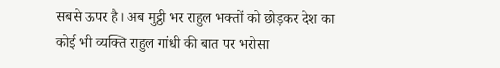सबसे ऊपर है। अब मुट्ठी भर राहुल भक्तों को छोड़कर देश का कोई भी व्यक्ति राहुल गांधी की बात पर भरोसा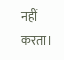नहीं करता।